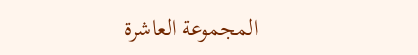المجموعة العاشرة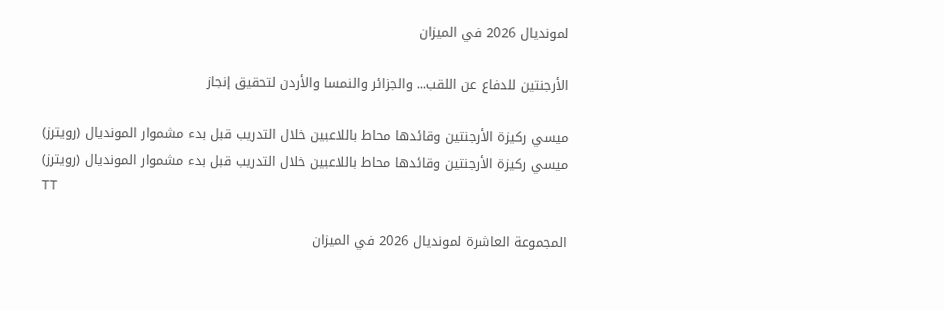لمونديال 2026 في الميزان

الأرجنتين للدفاع عن اللقب... والجزائر والنمسا والأردن لتحقيق إنجاز

ميسي ركيزة الأرجنتين وقائدها محاط باللاعبين خلال التدريب قبل بدء مشموار المونديال (رويترز)
ميسي ركيزة الأرجنتين وقائدها محاط باللاعبين خلال التدريب قبل بدء مشموار المونديال (رويترز)
TT

المجموعة العاشرة لمونديال 2026 في الميزان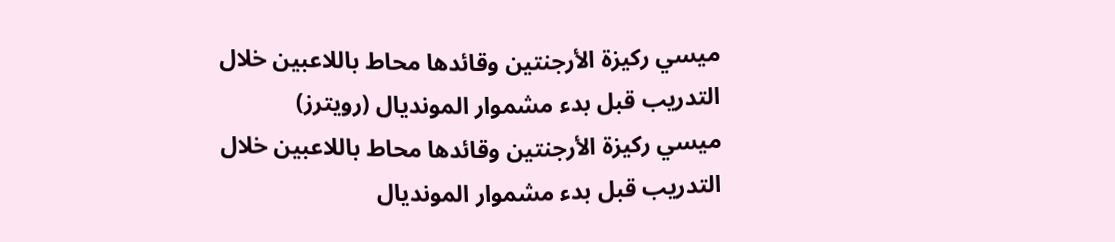ميسي ركيزة الأرجنتين وقائدها محاط باللاعبين خلال التدريب قبل بدء مشموار المونديال (رويترز)
ميسي ركيزة الأرجنتين وقائدها محاط باللاعبين خلال التدريب قبل بدء مشموار المونديال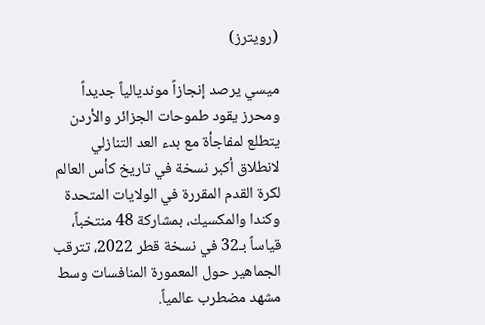(رويترز)

ميسي يرصد إنجازاً مونديالياً جديداً ومحرز يقود طموحات الجزائر والأردن يتطلع لمفاجأة مع بدء العد التنازلي لانطلاق أكبر نسخة في تاريخ كأس العالم لكرة القدم المقررة في الولايات المتحدة وكندا والمكسيك، بمشاركة 48 منتخباً، قياساً بـ32 في نسخة قطر 2022، تترقب الجماهير حول المعمورة المنافسات وسط مشهد مضطرب عالمياً.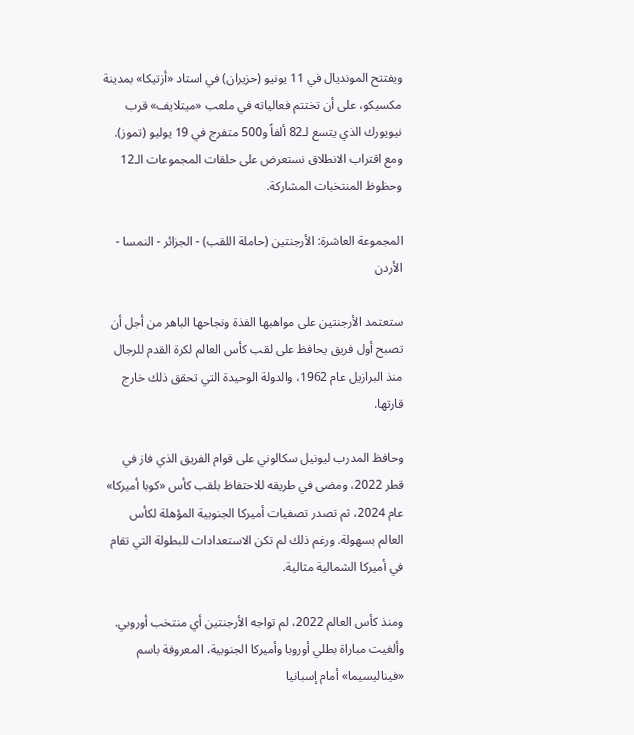ويفتتح المونديال في 11 يونيو (حزيران) في استاد «أزتيكا» بمدينة مكسيكو، على أن تختتم فعالياته في ملعب «ميتلايف» قرب نيويورك الذي يتسع لـ82 ألفاً و500 متفرج في 19 يوليو (تموز). ومع اقتراب الانطلاق نستعرض على حلقات المجموعات الـ12 وحظوظ المنتخبات المشاركة.

المجموعة العاشرة: الأرجنتين (حاملة اللقب) - الجزائر - النمسا - الأردن

ستعتمد الأرجنتين على مواهبها الفذة ونجاحها الباهر من أجل أن تصبح أول فريق يحافظ على لقب كأس العالم لكرة القدم للرجال منذ البرازيل عام 1962، والدولة الوحيدة التي تحقق ذلك خارج قارتها.

وحافظ المدرب ليونيل سكالوني على قوام الفريق الذي فاز في قطر 2022، ومضى في طريقه للاحتفاظ بلقب كأس «كوبا أميركا» عام 2024، ثم تصدر تصفيات أميركا الجنوبية المؤهلة لكأس العالم بسهولة. ورغم ذلك لم تكن الاستعدادات للبطولة التي تقام في أميركا الشمالية مثالية.

ومنذ كأس العالم 2022، لم تواجه الأرجنتين أي منتخب أوروبي. وألغيت مباراة بطلي أوروبا وأميركا الجنوبية، المعروفة باسم «فيناليسيما» أمام إسبانيا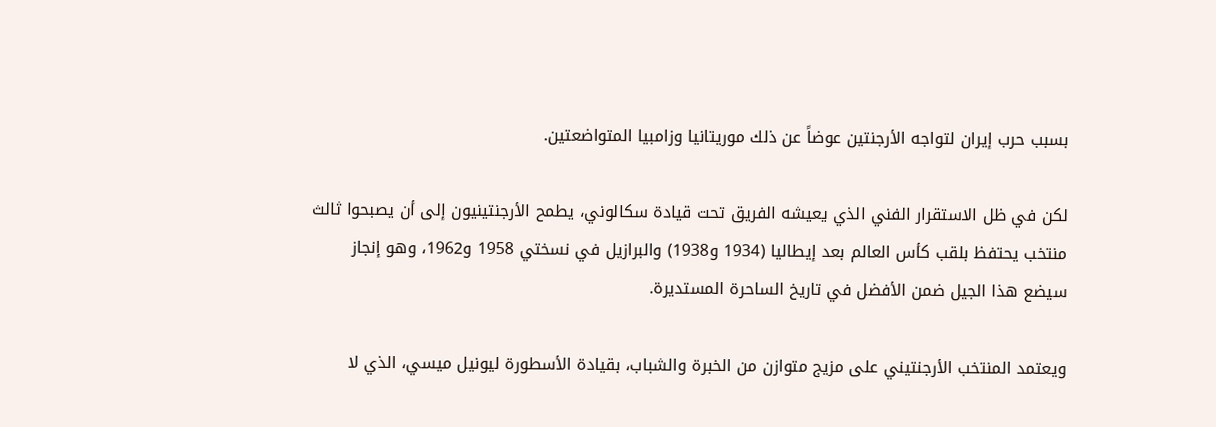بسبب حرب إيران لتواجه الأرجنتين عوضاً عن ذلك موريتانيا وزامبيا المتواضعتين.

لكن في ظل الاستقرار الفني الذي يعيشه الفريق تحت قيادة سكالوني، يطمح الأرجنتينيون إلى أن يصبحوا ثالث منتخب يحتفظ بلقب كأس العالم بعد إيطاليا (1934 و1938) والبرازيل في نسختي 1958 و1962، وهو إنجاز سيضع هذا الجيل ضمن الأفضل في تاريخ الساحرة المستديرة.

ويعتمد المنتخب الأرجنتيني على مزيج متوازن من الخبرة والشباب، بقيادة الأسطورة ليونيل ميسي، الذي لا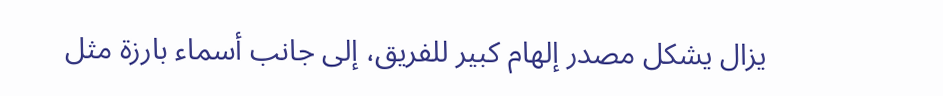يزال يشكل مصدر إلهام كبير للفريق، إلى جانب أسماء بارزة مثل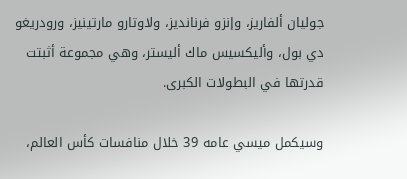جوليان ألفاريز، وإنزو فرنانديز، ولاوتارو مارتينيز، ورودريغو دي بول، وأليكسيس ماك أليستر، وهي مجموعة أثبتت قدرتها في البطولات الكبرى.

وسيكمل ميسي عامه 39 خلال منافسات كأس العالم،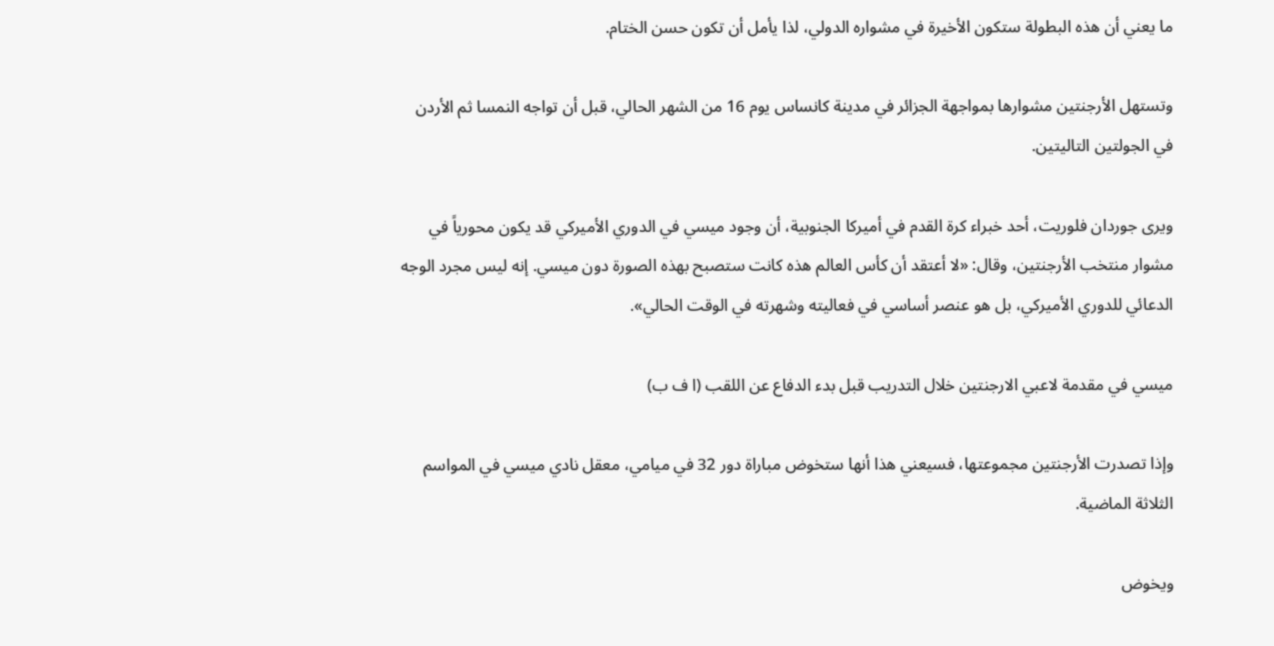ما يعني أن هذه البطولة ستكون الأخيرة في مشواره الدولي، لذا يأمل أن تكون حسن الختام.

وتستهل الأرجنتين مشوارها بمواجهة الجزائر في مدينة كانساس يوم 16 من الشهر الحالي، قبل أن تواجه النمسا ثم الأردن في الجولتين التاليتين.

ويرى جوردان فلوريت، أحد خبراء كرة القدم في أميركا الجنوبية، أن وجود ميسي في الدوري الأميركي قد يكون محورياً في مشوار منتخب الأرجنتين، وقال: «لا أعتقد أن كأس العالم هذه كانت ستصبح بهذه الصورة دون ميسي. إنه ليس مجرد الوجه الدعائي للدوري الأميركي، بل هو عنصر أساسي في فعاليته وشهرته في الوقت الحالي».

ميسي في مقدمة لاعبي الارجنتين خلال التدريب قبل بدء الدفاع عن اللقب (ا ف ب)

وإذا تصدرت الأرجنتين مجموعتها، فسيعني هذا أنها ستخوض مباراة دور 32 في ميامي، معقل نادي ميسي في المواسم الثلاثة الماضية.

ويخوض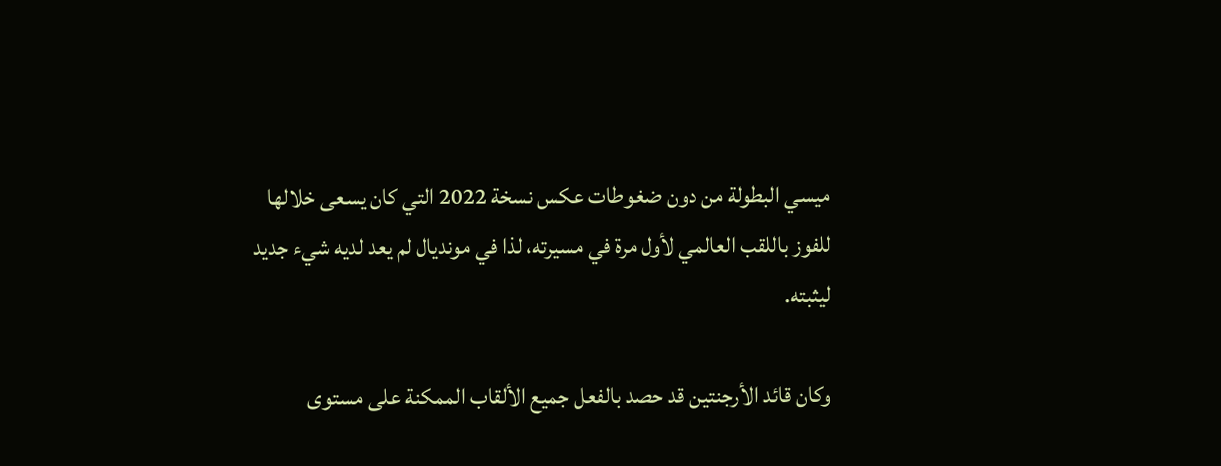ميسي البطولة من دون ضغوطات عكس نسخة 2022 التي كان يسعى خلالها للفوز باللقب العالمي لأول مرة في مسيرته، لذا في مونديال لم يعد لديه شيء جديد ليثبته.

وكان قائد الأرجنتين قد حصد بالفعل جميع الألقاب الممكنة على مستوى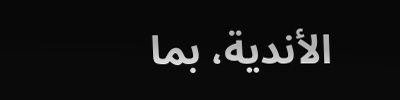الأندية، بما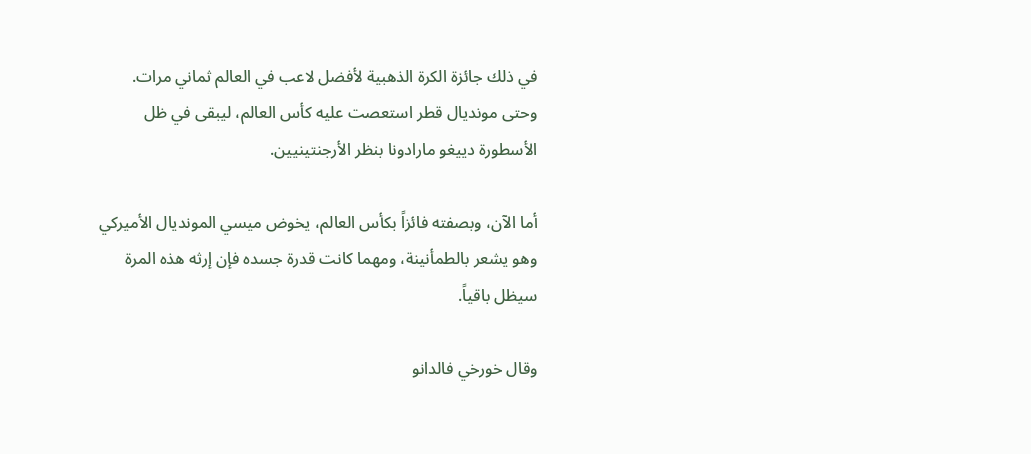في ذلك جائزة الكرة الذهبية لأفضل لاعب في العالم ثماني مرات. وحتى مونديال قطر استعصت عليه كأس العالم، ليبقى في ظل الأسطورة دييغو مارادونا بنظر الأرجنتينيين.

أما الآن، وبصفته فائزاً بكأس العالم، يخوض ميسي المونديال الأميركي وهو يشعر بالطمأنينة، ومهما كانت قدرة جسده فإن إرثه هذه المرة سيظل باقياً.

وقال خورخي فالدانو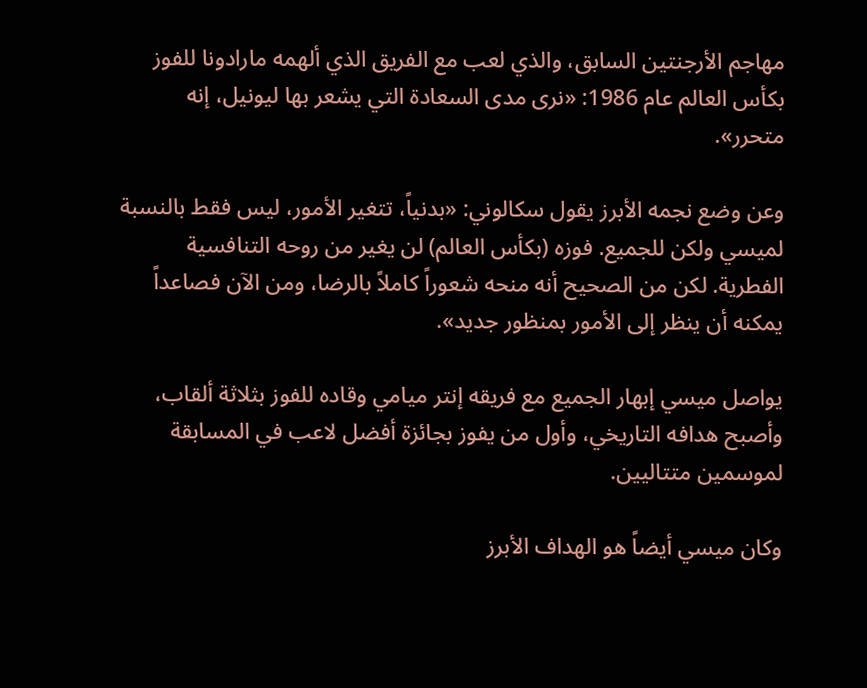مهاجم الأرجنتين السابق، والذي لعب مع الفريق الذي ألهمه مارادونا للفوز بكأس العالم عام 1986: «نرى مدى السعادة التي يشعر بها ليونيل، إنه متحرر».

وعن وضع نجمه الأبرز يقول سكالوني: «بدنياً، تتغير الأمور، ليس فقط بالنسبة لميسي ولكن للجميع. فوزه (بكأس العالم) لن يغير من روحه التنافسية الفطرية. لكن من الصحيح أنه منحه شعوراً كاملاً بالرضا، ومن الآن فصاعداً يمكنه أن ينظر إلى الأمور بمنظور جديد».

يواصل ميسي إبهار الجميع مع فريقه إنتر ميامي وقاده للفوز بثلاثة ألقاب، وأصبح هدافه التاريخي، وأول من يفوز بجائزة أفضل لاعب في المسابقة لموسمين متتاليين.

وكان ميسي أيضاً هو الهداف الأبرز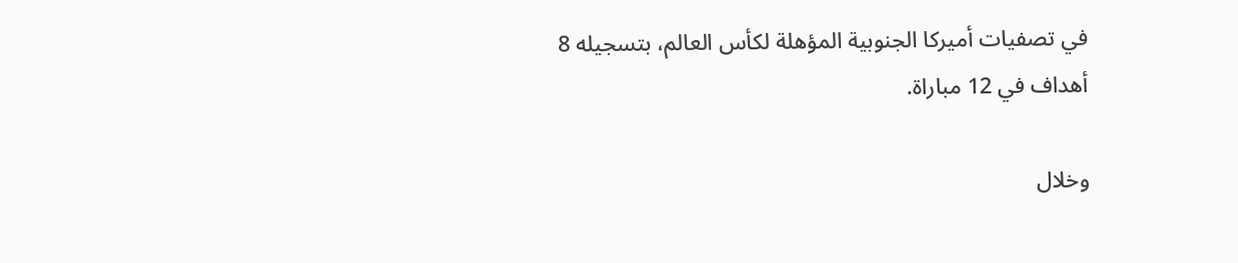في تصفيات أميركا الجنوبية المؤهلة لكأس العالم، بتسجيله 8 أهداف في 12 مباراة.

وخلال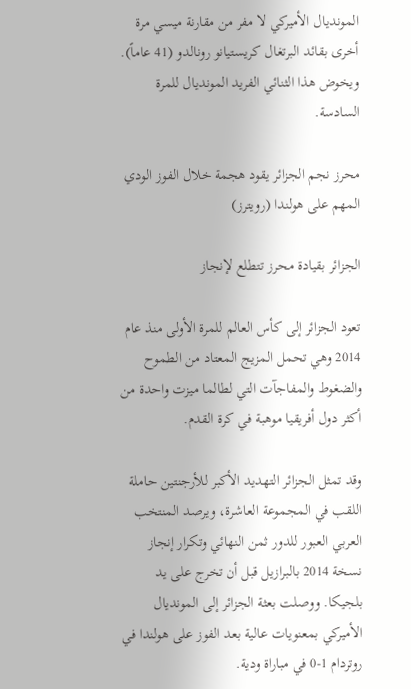المونديال الأميركي لا مفر من مقارنة ميسي مرة أخرى بقائد البرتغال كريستيانو رونالدو (41 عاماً). ويخوض هذا الثنائي الفريد المونديال للمرة السادسة.

محرز نجم الجزائر يقود هجمة خلال الفوز الودي المهم على هولندا (رويترز)

الجزائر بقيادة محرز تتطلع لإنجاز

تعود الجزائر إلى كأس العالم للمرة الأولى منذ عام 2014 وهي تحمل المزيج المعتاد من الطموح والضغوط والمفاجآت التي لطالما ميزت واحدة من أكثر دول أفريقيا موهبة في كرة القدم.

وقد تمثل الجزائر التهديد الأكبر للأرجنتين حاملة اللقب في المجموعة العاشرة، ويرصد المنتخب العربي العبور للدور ثمن النهائي وتكرار إنجاز نسخة 2014 بالبرازيل قبل أن تخرج على يد بلجيكا. ووصلت بعثة الجزائر إلى المونديال الأميركي بمعنويات عالية بعد الفوز على هولندا في روتردام 1-0 في مباراة ودية.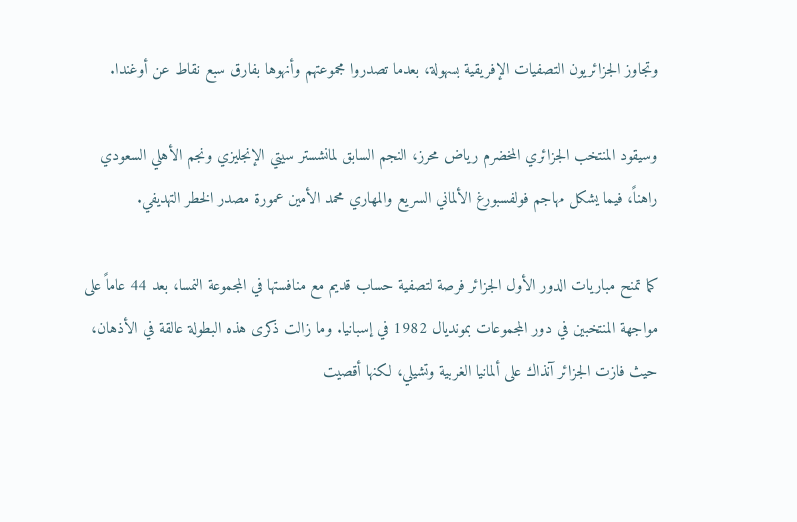وتجاوز الجزائريون التصفيات الإفريقية بسهولة، بعدما تصدروا مجموعتهم وأنهوها بفارق سبع نقاط عن أوغندا.

وسيقود المنتخب الجزائري المخضرم رياض محرز، النجم السابق لمانشستر سيتي الإنجليزي ونجم الأهلي السعودي راهناً، فيما يشكل مهاجم فولفسبورغ الألماني السريع والمهاري محمد الأمين عمورة مصدر الخطر التهديفي.

كما تمنح مباريات الدور الأول الجزائر فرصة لتصفية حساب قديم مع منافستها في المجموعة النمسا، بعد 44 عاماً على مواجهة المنتخبين في دور المجموعات بمونديال 1982 في إسبانيا. وما زالت ذكرى هذه البطولة عالقة في الأذهان، حيث فازت الجزائر آنذاك على ألمانيا الغربية وتشيلي، لكنها أقصيت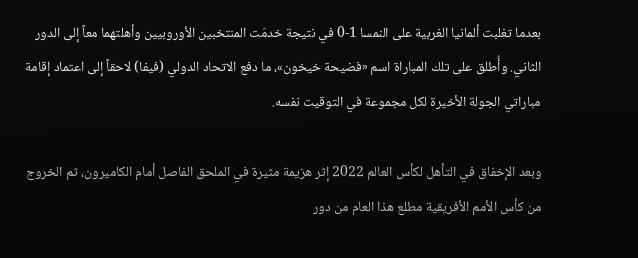بعدما تغلبت ألمانيا الغربية على النمسا 1-0 في نتيجة خدمَت المنتخبين الأوروبيين وأهلتهما معاً إلى الدور الثاني. وأُطلق على تلك المباراة اسم «فضيحة خيخون»، ما دفع الاتحاد الدولي (فيفا) لاحقاً إلى اعتماد إقامة مباراتي الجولة الأخيرة لكل مجموعة في التوقيت نفسه.

وبعد الإخفاق في التأهل لكأس العالم 2022 إثر هزيمة مثيرة في الملحق الفاصل أمام الكاميرون، ثم الخروج من كأس الأمم الأفريقية مطلع هذا العام من دور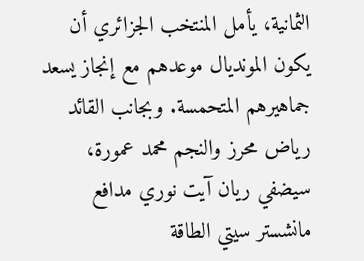الثمانية، يأمل المنتخب الجزائري أن يكون المونديال موعدهم مع إنجاز يسعد جماهيرهم المتحمسة. وبجانب القائد رياض محرز والنجم محمد عمورة، سيضفي ريان آيت نوري مدافع مانشستر سيتي الطاقة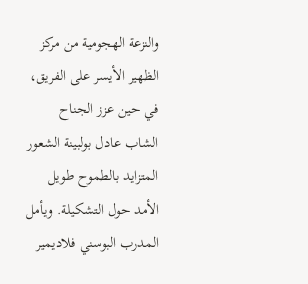والنزعة الهجومية من مركز الظهير الأيسر على الفريق، في حين عزز الجناح الشاب عادل بولبينة الشعور المتزايد بالطموح طويل الأمد حول التشكيلة. ويأمل المدرب البوسني فلاديمير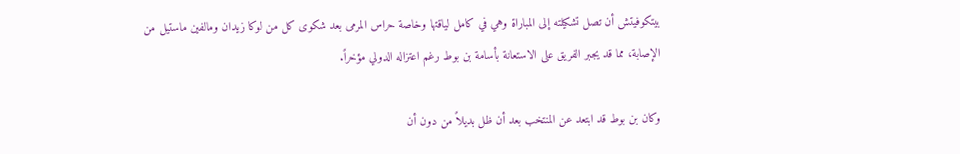بيتكوفيتش أن تصل تشكيلته إلى المباراة وهي في كامل لياقتها وخاصة حراس المرمى بعد شكوى كل من لوكا زيدان ومالفين ماستيل من الإصابة، مما قد يجبر الفريق على الاستعانة بأسامة بن بوط رغم اعتزاله الدولي مؤخراً.

وكان بن بوط قد ابتعد عن المنتخب بعد أن ظل بديلاً من دون أن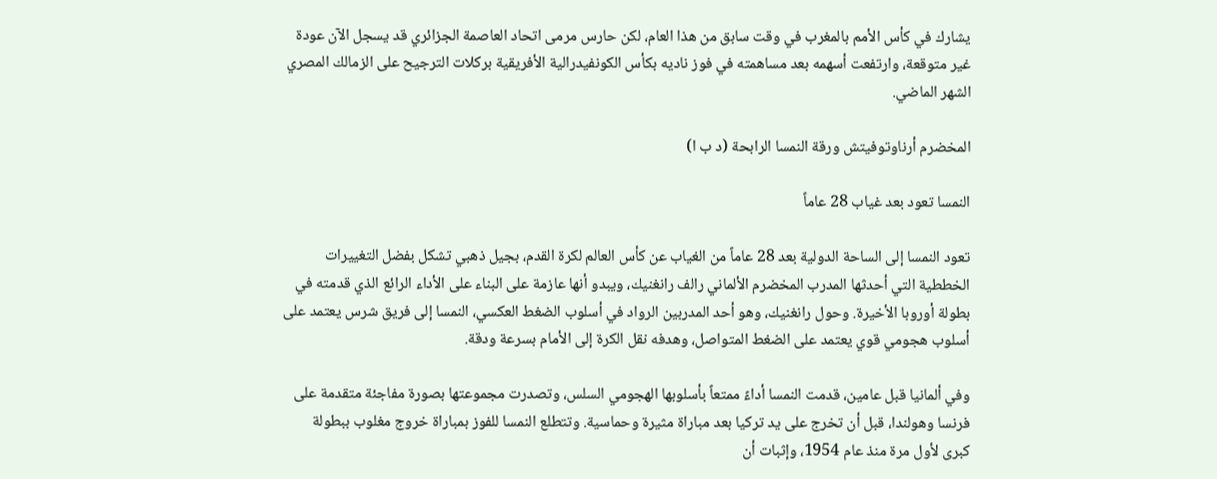يشارك في كأس الأمم بالمغرب في وقت سابق من هذا العام، لكن حارس مرمى اتحاد العاصمة الجزائري قد يسجل الآن عودة غير متوقعة، وارتفعت أسهمه بعد مساهمته في فوز ناديه بكأس الكونفيدرالية الأفريقية بركلات الترجيح على الزمالك المصري الشهر الماضي.

المخضرم أرناوتوفيتش ورقة النمسا الرابحة (د ب ا)

النمسا تعود بعد غياب 28 عاماً

تعود النمسا إلى الساحة الدولية بعد 28 عاماً من الغياب عن كأس العالم لكرة القدم، بجيل ذهبي تشكل بفضل التغييرات الخططية التي أحدثها المدرب المخضرم الألماني رالف رانغنيك، ويبدو أنها عازمة على البناء على الأداء الرائع الذي قدمته في بطولة أوروبا الأخيرة. وحول رانغنيك، وهو أحد المدربين الرواد في أسلوب الضغط العكسي، النمسا إلى فريق شرس يعتمد على أسلوب هجومي قوي يعتمد على الضغط المتواصل، وهدفه نقل الكرة إلى الأمام بسرعة ودقة.

وفي ألمانيا قبل عامين، قدمت النمسا أداءً ممتعاً بأسلوبها الهجومي السلس، وتصدرت مجموعتها بصورة مفاجئة متقدمة على فرنسا وهولندا، قبل أن تخرج على يد تركيا بعد مباراة مثيرة وحماسية. وتتطلع النمسا للفوز بمباراة خروج مغلوب ببطولة كبرى لأول مرة منذ عام 1954، وإثبات أن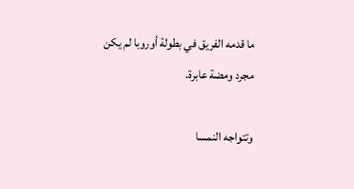ما قدمه الفريق في بطولة أوروبا لم يكن مجرد ومضة عابرة.

وتتواجه النمسا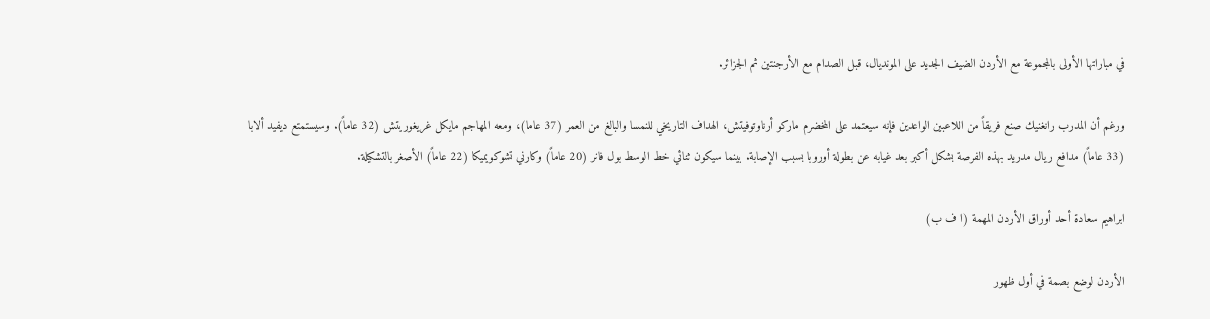في مباراتها الأولى بالمجموعة مع الأردن الضيف الجديد على المونديال، قبل الصدام مع الأرجنتين ثم الجزائر.

ورغم أن المدرب رانغنيك صنع فريقاً من اللاعبين الواعدين فإنه سيعتمد على المخضرم ماركو أرناوتوفيتش، الهداف التاريخي للنمسا والبالغ من العمر (37 عاما)، ومعه المهاجم مايكل غريغوريتش (32 عاماً). وسيستمتع ديفيد ألابا (33 عاماً) مدافع ريال مدريد بهذه الفرصة بشكل أكبر بعد غيابه عن بطولة أوروبا بسبب الإصابة. بينما سيكون ثنائي خط الوسط بول فانر (20 عاماً) وكارني تشوكويميكا (22 عاماً) الأصغر بالتشكيلة.

ابراهيم سعادة أحد أوراق الأردن المهمة (ا ف ب)

الأردن لوضع بصمة في أول ظهور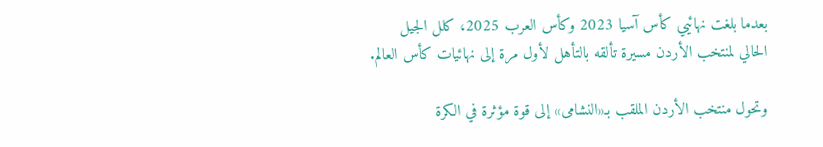بعدما بلغت نهائيي كأس آسيا 2023 وكأس العرب 2025، كلل الجيل الحالي لمنتخب الأردن مسيرة تألقه بالتأهل لأول مرة إلى نهائيات كأس العالم.

وتحول منتخب الأردن الملقب بـ«النشامى» إلى قوة مؤثرة في الكرة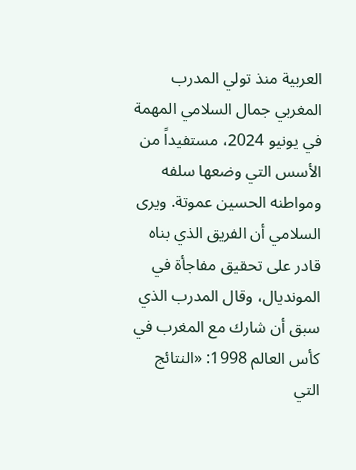العربية منذ تولي المدرب المغربي جمال السلامي المهمة في يونيو 2024، مستفيداً من الأسس التي وضعها سلفه ومواطنه الحسين عموتة. ويرى السلامي أن الفريق الذي بناه قادر على تحقيق مفاجأة في المونديال، وقال المدرب الذي سبق أن شارك مع المغرب في كأس العالم 1998: «النتائج التي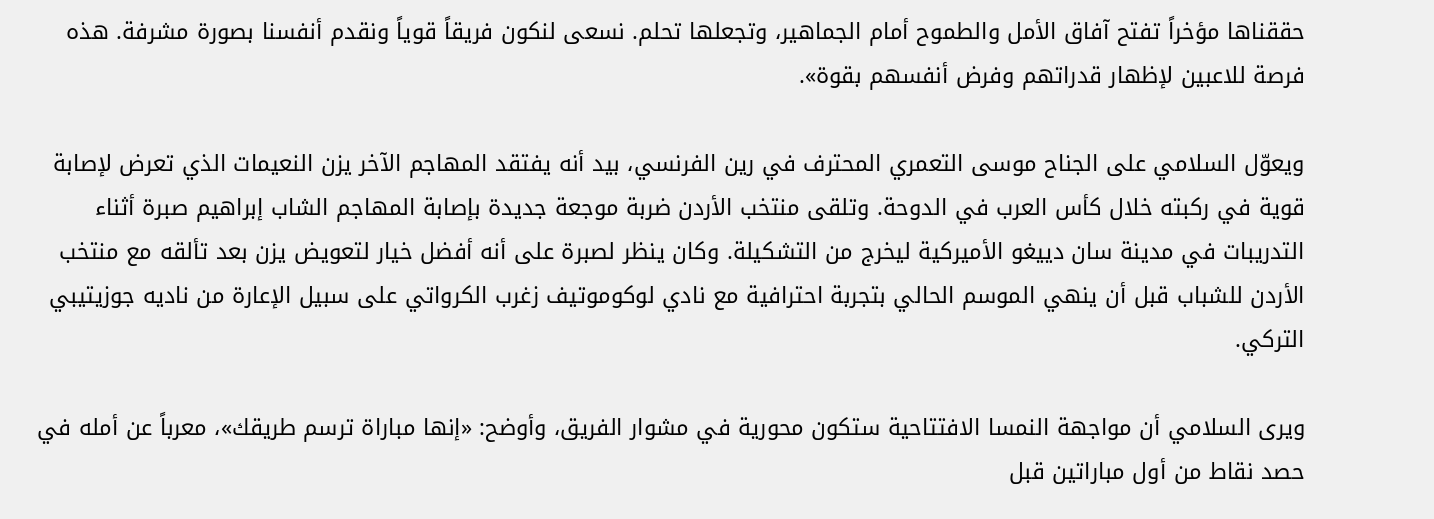حققناها مؤخراً تفتح آفاق الأمل والطموح أمام الجماهير، وتجعلها تحلم. نسعى لنكون فريقاً قوياً ونقدم أنفسنا بصورة مشرفة. هذه فرصة للاعبين لإظهار قدراتهم وفرض أنفسهم بقوة».

ويعوّل السلامي على الجناح موسى التعمري المحترف في رين الفرنسي، بيد أنه يفتقد المهاجم الآخر يزن النعيمات الذي تعرض لإصابة قوية في ركبته خلال كأس العرب في الدوحة. وتلقى منتخب الأردن ضربة موجعة جديدة بإصابة المهاجم الشاب إبراهيم صبرة أثناء التدريبات في مدينة سان دييغو الأميركية ليخرج من التشكيلة. وكان ينظر لصبرة على أنه أفضل خيار لتعويض يزن بعد تألقه مع منتخب الأردن للشباب قبل أن ينهي الموسم الحالي بتجربة احترافية مع نادي لوكوموتيف زغرب الكرواتي على سبيل الإعارة من ناديه جوزيتيبي التركي.

ويرى السلامي أن مواجهة النمسا الافتتاحية ستكون محورية في مشوار الفريق، وأوضح: «إنها مباراة ترسم طريقك»، معرباً عن أمله في حصد نقاط من أول مباراتين قبل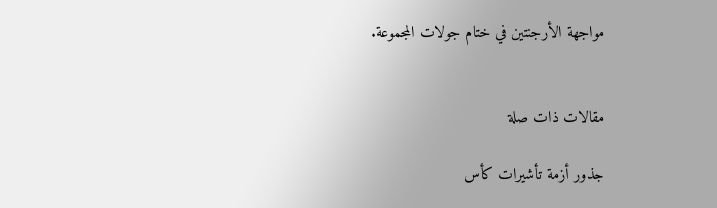مواجهة الأرجنتين في ختام جولات المجموعة.


مقالات ذات صلة

جذور أزمة تأشيرات كأس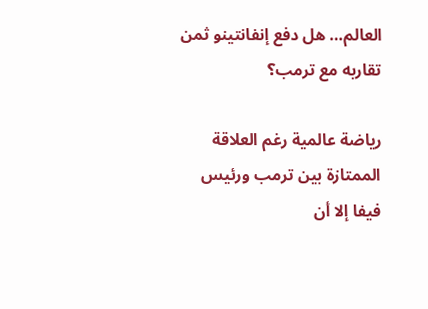العالم… هل دفع إنفانتينو ثمن تقاربه مع ترمب؟

رياضة عالمية رغم العلاقة الممتازة بين ترمب ورئيس فيفا إلا أن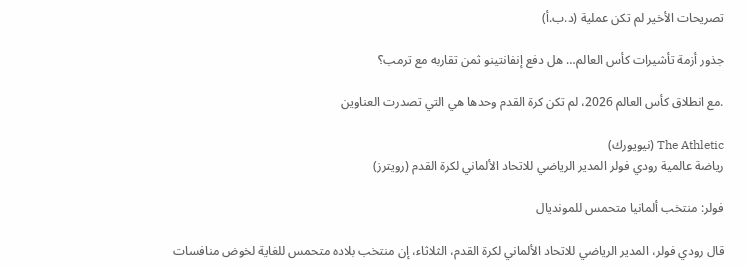تصريحات الأخير لم تكن عملية (د.ب.أ)

جذور أزمة تأشيرات كأس العالم… هل دفع إنفانتينو ثمن تقاربه مع ترمب؟

.مع انطلاق كأس العالم 2026، لم تكن كرة القدم وحدها هي التي تصدرت العناوين

The Athletic (نيويورك)
رياضة عالمية رودي فولر المدير الرياضي للاتحاد الألماني لكرة القدم (رويترز)

فولر: منتخب ألمانيا متحمس للمونديال

قال رودي فولر، المدير الرياضي للاتحاد الألماني لكرة القدم، الثلاثاء، إن منتخب بلاده متحمس للغاية لخوض منافسات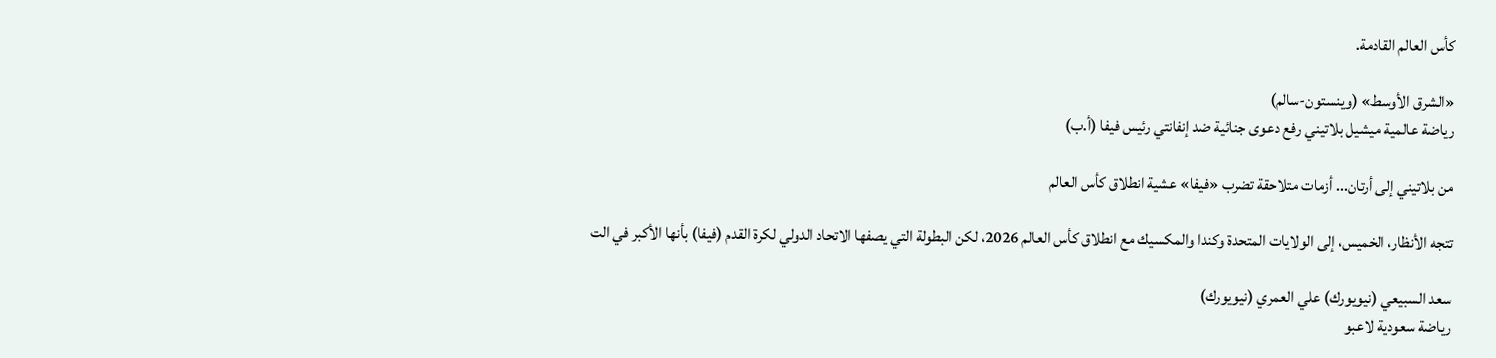كأس العالم القادمة.

«الشرق الأوسط» (وينستون-سالم)
رياضة عالمية ميشيل بلاتيني رفع دعوى جنائية ضد إنفانتي رئيس فيفا (أ.ب)

من بلاتيني إلى أرتان... أزمات متلاحقة تضرب «فيفا» عشية انطلاق كأس العالم

تتجه الأنظار، الخميس، إلى الولايات المتحدة وكندا والمكسيك مع انطلاق كأس العالم 2026، لكن البطولة التي يصفها الاتحاد الدولي لكرة القدم (فيفا) بأنها الأكبر في الت

سعد السبيعي (نيويورك) علي العمري (نيويورك)
رياضة سعودية لاعبو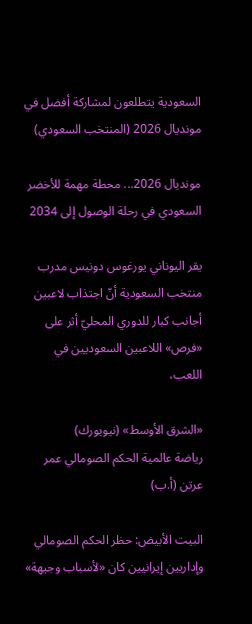السعودية يتطلعون لمشاركة أفضل في مونديال 2026 (المنتخب السعودي)

مونديال 2026... محطة مهمة للأخضر السعودي في رحلة الوصول إلى 2034

يقر اليوناني يورغوس دونيس مدرب منتخب السعودية أنّ اجتذاب لاعبين أجانب كبار للدوري المحليّ أثر على «فرص» اللاعبين السعوديين في اللعب،

«الشرق الأوسط» (نيويورك)
رياضة عالمية الحكم الصومالي عمر عرتن (أ.ب)

البيت الأبيض: حظر الحكم الصومالي وإداريين إيرانيين كان «لأسباب وجيهة»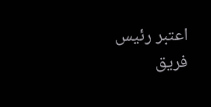اعتبر رئيس فريق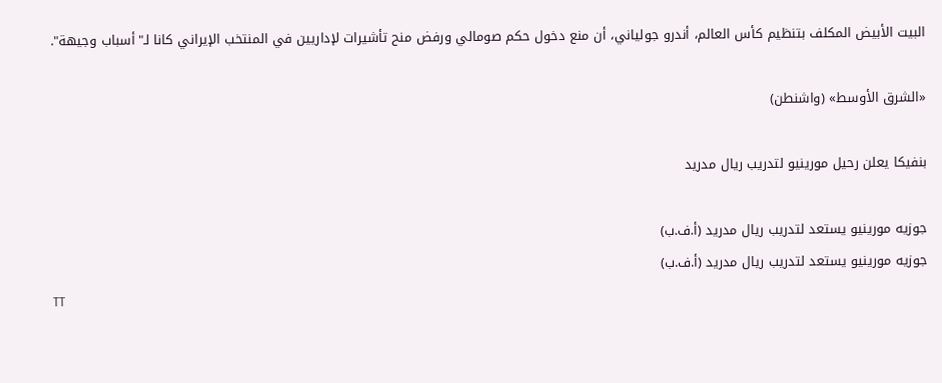البيت الأبيض المكلف بتنظيم كأس العالم، أندرو جولياني، أن منع دخول حكم صومالي ورفض منح تأشيرات لإداريين في المنتخب الإيراني كانا لـ"أسباب وجيهة".

«الشرق الأوسط» (واشنطن)

بنفيكا يعلن رحيل مورينيو لتدريب ريال مدريد

جوزيه مورينيو يستعد لتدريب ريال مدريد (أ.ف.ب)
جوزيه مورينيو يستعد لتدريب ريال مدريد (أ.ف.ب)
TT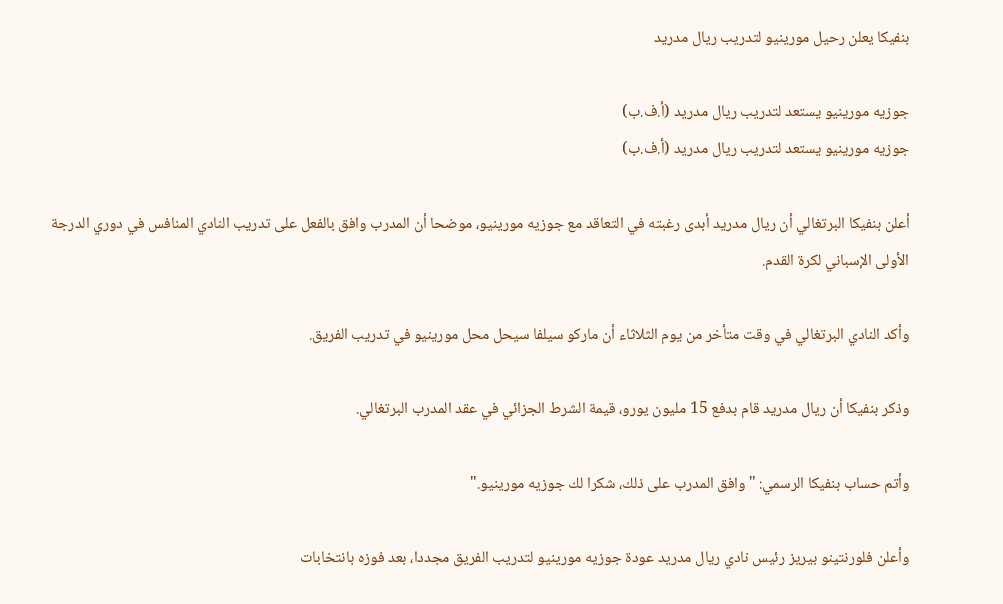بنفيكا يعلن رحيل مورينيو لتدريب ريال مدريد

جوزيه مورينيو يستعد لتدريب ريال مدريد (أ.ف.ب)
جوزيه مورينيو يستعد لتدريب ريال مدريد (أ.ف.ب)

أعلن بنفيكا البرتغالي أن ريال مدريد أبدى رغبته في التعاقد مع جوزيه مورينيو، موضحا أن المدرب وافق بالفعل على تدريب النادي المنافس في دوري الدرجة الأولى الإسباني لكرة القدم.

وأكد النادي البرتغالي في وقت متأخر من يوم الثلاثاء أن ماركو سيلفا سيحل محل مورينيو في تدريب الفريق.

وذكر بنفيكا أن ريال مدريد قام بدفع 15 مليون يورو، قيمة الشرط الجزائي في عقد المدرب البرتغالي.

وأتم حساب بنفيكا الرسمي: "وافق المدرب على ذلك، شكرا لك جوزيه مورينيو."

وأعلن فلورنتينو بيريز رئيس نادي ريال مدريد عودة جوزيه مورينيو لتدريب الفريق مجددا، بعد فوزه بانتخابات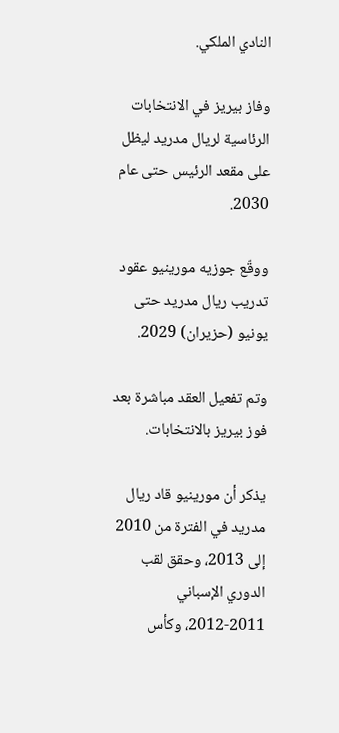النادي الملكي.

وفاز بيريز في الانتخابات الرئاسية لريال مدريد ليظل على مقعد الرئيس حتى عام 2030.

ووقّع جوزيه مورينيو عقود تدريب ريال مدريد حتى يونيو (حزيران) 2029.

وتم تفعيل العقد مباشرة بعد فوز بيريز بالانتخابات.

يذكر أن مورينيو قاد ريال مدريد في الفترة من 2010 إلى 2013، وحقق لقب الدوري الإسباني 2011-2012، وكأس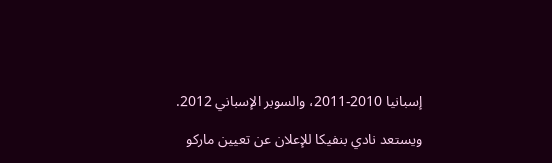إسبانيا 2010-2011، والسوبر الإسباني 2012.

ويستعد نادي بنفيكا للإعلان عن تعيين ماركو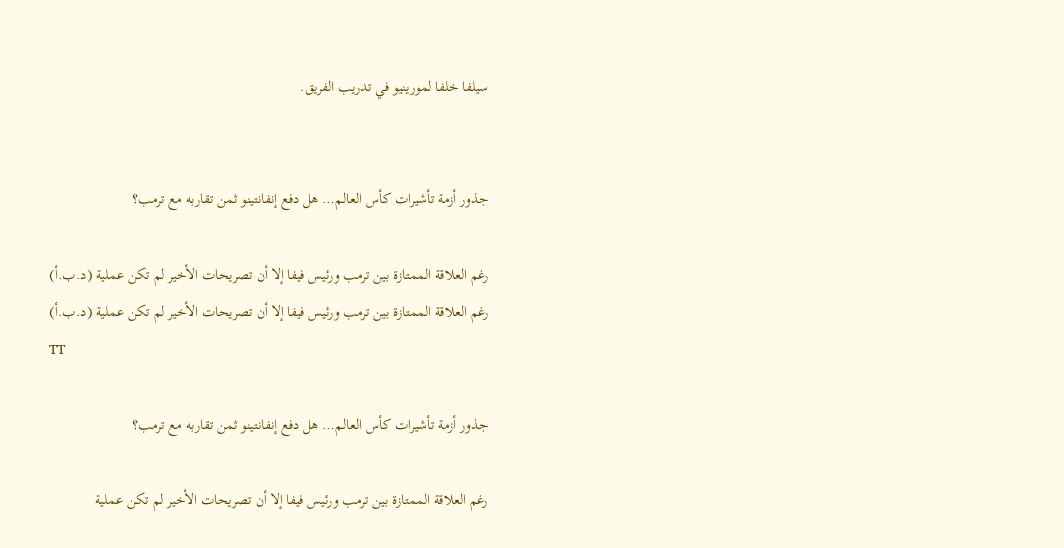سيلفا خلفا لمورينيو في تدريب الفريق.


جذور أزمة تأشيرات كأس العالم… هل دفع إنفانتينو ثمن تقاربه مع ترمب؟

رغم العلاقة الممتازة بين ترمب ورئيس فيفا إلا أن تصريحات الأخير لم تكن عملية (د.ب.أ)
رغم العلاقة الممتازة بين ترمب ورئيس فيفا إلا أن تصريحات الأخير لم تكن عملية (د.ب.أ)
TT

جذور أزمة تأشيرات كأس العالم… هل دفع إنفانتينو ثمن تقاربه مع ترمب؟

رغم العلاقة الممتازة بين ترمب ورئيس فيفا إلا أن تصريحات الأخير لم تكن عملية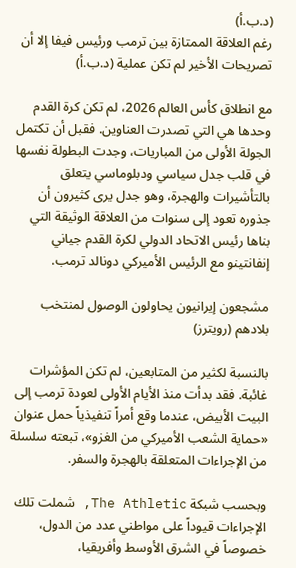(د.ب.أ)
رغم العلاقة الممتازة بين ترمب ورئيس فيفا إلا أن تصريحات الأخير لم تكن عملية (د.ب.أ)

مع انطلاق كأس العالم 2026، لم تكن كرة القدم وحدها هي التي تصدرت العناوين. فقبل أن تكتمل الجولة الأولى من المباريات، وجدت البطولة نفسها في قلب جدل سياسي ودبلوماسي يتعلق بالتأشيرات والهجرة، وهو جدل يرى كثيرون أن جذوره تعود إلى سنوات من العلاقة الوثيقة التي بناها رئيس الاتحاد الدولي لكرة القدم جياني إنفانتينو مع الرئيس الأميركي دونالد ترمب.

مشجعون إيرانيون يحاولون الوصول لمنتخب بلادهم (رويترز)

بالنسبة لكثير من المتابعين، لم تكن المؤشرات غائبة. فقد بدأت منذ الأيام الأولى لعودة ترمب إلى البيت الأبيض، عندما وقع أمراً تنفيذياً حمل عنوان «حماية الشعب الأميركي من الغزو»، تبعته سلسلة من الإجراءات المتعلقة بالهجرة والسفر.

وبحسب شبكة The Athletic, شملت تلك الإجراءات قيوداً على مواطني عدد من الدول، خصوصاً في الشرق الأوسط وأفريقيا،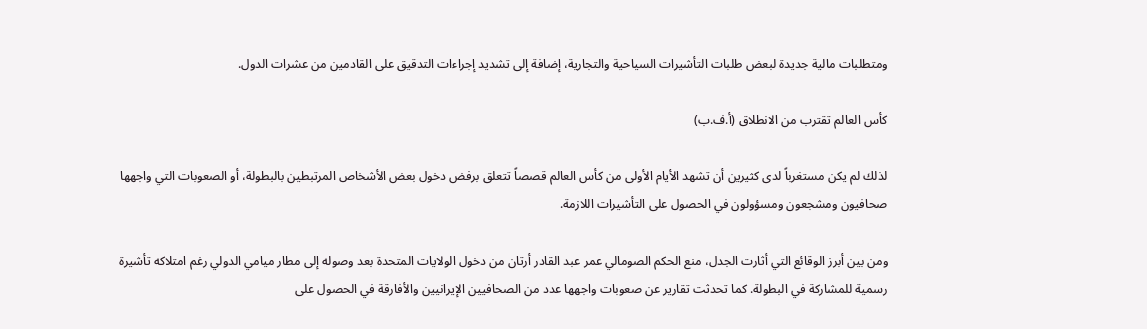ومتطلبات مالية جديدة لبعض طلبات التأشيرات السياحية والتجارية، إضافة إلى تشديد إجراءات التدقيق على القادمين من عشرات الدول.

كأس العالم تقترب من الانطلاق (أ.ف.ب)

لذلك لم يكن مستغرباً لدى كثيرين أن تشهد الأيام الأولى من كأس العالم قصصاً تتعلق برفض دخول بعض الأشخاص المرتبطين بالبطولة، أو الصعوبات التي واجهها صحافيون ومشجعون ومسؤولون في الحصول على التأشيرات اللازمة.

ومن بين أبرز الوقائع التي أثارت الجدل، منع الحكم الصومالي عمر عبد القادر أرتان من دخول الولايات المتحدة بعد وصوله إلى مطار ميامي الدولي رغم امتلاكه تأشيرة رسمية للمشاركة في البطولة. كما تحدثت تقارير عن صعوبات واجهها عدد من الصحافيين الإيرانيين والأفارقة في الحصول على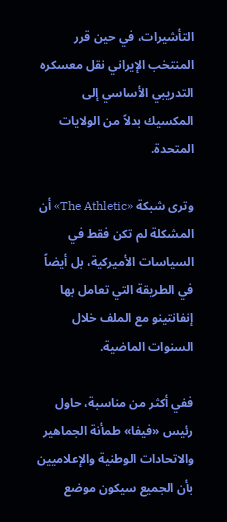التأشيرات، في حين قرر المنتخب الإيراني نقل معسكره التدريبي الأساسي إلى المكسيك بدلاً من الولايات المتحدة.

وترى شبكة «The Athletic» أن المشكلة لم تكن فقط في السياسات الأميركية، بل أيضاً في الطريقة التي تعامل بها إنفانتينو مع الملف خلال السنوات الماضية.

ففي أكثر من مناسبة، حاول رئيس «فيفا» طمأنة الجماهير والاتحادات الوطنية والإعلاميين بأن الجميع سيكون موضع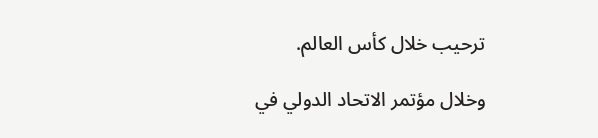ترحيب خلال كأس العالم.

وخلال مؤتمر الاتحاد الدولي في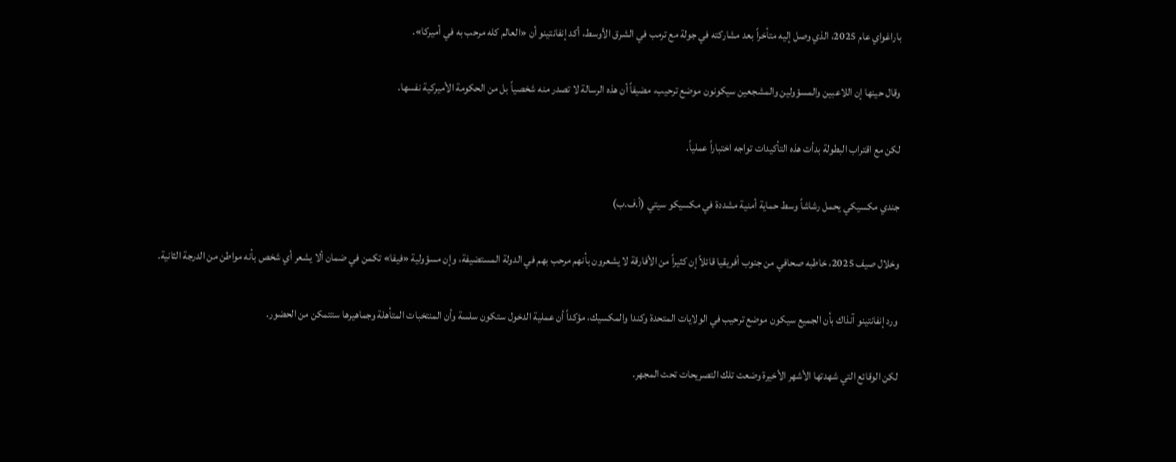باراغواي عام 2025، الذي وصل إليه متأخراً بعد مشاركته في جولة مع ترمب في الشرق الأوسط، أكد إنفانتينو أن «العالم كله مرحب به في أميركا».

وقال حينها إن اللاعبين والمسؤولين والمشجعين سيكونون موضع ترحيب، مضيفاً أن هذه الرسالة لا تصدر منه شخصياً بل من الحكومة الأميركية نفسها.

لكن مع اقتراب البطولة بدأت هذه التأكيدات تواجه اختباراً عملياً.

جندي مكسيكي يحمل رشاشاً وسط حماية أمنية مشددة في مكسيكو سيتي (أ.ف.ب)

وخلال صيف 2025، خاطبه صحافي من جنوب أفريقيا قائلاً إن كثيراً من الأفارقة لا يشعرون بأنهم مرحب بهم في الدولة المستضيفة، وإن مسؤولية «فيفا» تكمن في ضمان ألا يشعر أي شخص بأنه مواطن من الدرجة الثانية.

ورد إنفانتينو آنذاك بأن الجميع سيكون موضع ترحيب في الولايات المتحدة وكندا والمكسيك، مؤكداً أن عملية الدخول ستكون سلسة وأن المنتخبات المتأهلة وجماهيرها ستتمكن من الحضور.

لكن الوقائع التي شهدتها الأشهر الأخيرة وضعت تلك التصريحات تحت المجهر.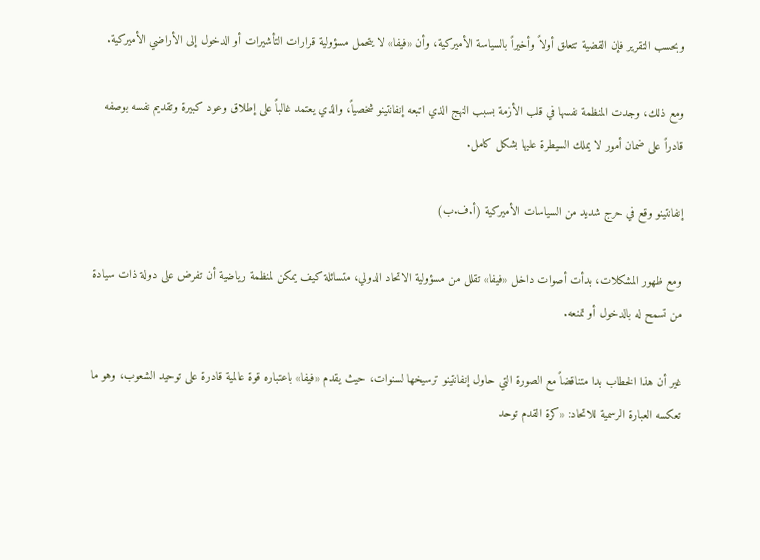وبحسب التقرير فإن القضية تتعلق أولاً وأخيراً بالسياسة الأميركية، وأن «فيفا» لا يتحمل مسؤولية قرارات التأشيرات أو الدخول إلى الأراضي الأميركية.

ومع ذلك، وجدت المنظمة نفسها في قلب الأزمة بسبب النهج الذي اتبعه إنفانتينو شخصياً، والذي يعتمد غالباً على إطلاق وعود كبيرة وتقديم نفسه بوصفه قادراً على ضمان أمور لا يملك السيطرة عليها بشكل كامل.

إنفانتينو وقع في حرج شديد من السياسات الأميركية (أ.ف.ب)

ومع ظهور المشكلات، بدأت أصوات داخل «فيفا» تقلل من مسؤولية الاتحاد الدولي، متسائلة كيف يمكن لمنظمة رياضية أن تفرض على دولة ذات سيادة من تسمح له بالدخول أو تمنعه.

غير أن هذا الخطاب بدا متناقضاً مع الصورة التي حاول إنفانتينو ترسيخها لسنوات، حيث يقدم «فيفا» باعتباره قوة عالمية قادرة على توحيد الشعوب، وهو ما تعكسه العبارة الرسمية للاتحاد: «كرة القدم توحد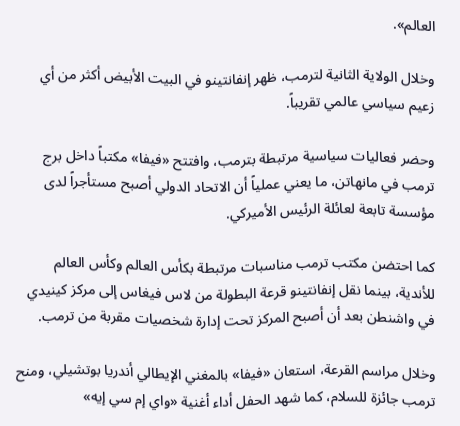العالم».

وخلال الولاية الثانية لترمب، ظهر إنفانتينو في البيت الأبيض أكثر من أي زعيم سياسي عالمي تقريباً.

وحضر فعاليات سياسية مرتبطة بترمب، وافتتح «فيفا» مكتباً داخل برج ترمب في مانهاتن، ما يعني عملياً أن الاتحاد الدولي أصبح مستأجراً لدى مؤسسة تابعة لعائلة الرئيس الأميركي.

كما احتضن مكتب ترمب مناسبات مرتبطة بكأس العالم وكأس العالم للأندية، بينما نقل إنفانتينو قرعة البطولة من لاس فيغاس إلى مركز كينيدي في واشنطن بعد أن أصبح المركز تحت إدارة شخصيات مقربة من ترمب.

وخلال مراسم القرعة، استعان «فيفا» بالمغني الإيطالي أندريا بوتشيلي، ومنح ترمب جائزة للسلام، كما شهد الحفل أداء أغنية «واي إم سي إيه»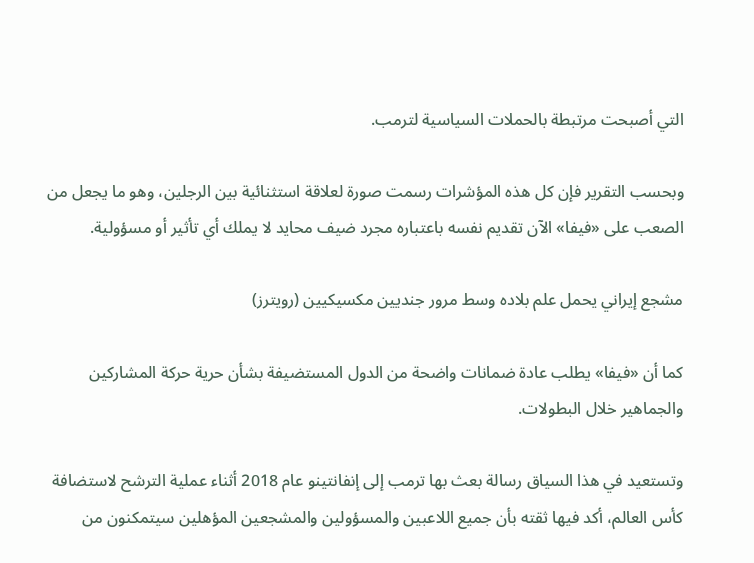التي أصبحت مرتبطة بالحملات السياسية لترمب.

وبحسب التقرير فإن كل هذه المؤشرات رسمت صورة لعلاقة استثنائية بين الرجلين، وهو ما يجعل من الصعب على «فيفا» الآن تقديم نفسه باعتباره مجرد ضيف محايد لا يملك أي تأثير أو مسؤولية.

مشجع إيراني يحمل علم بلاده وسط مرور جنديين مكسيكيين (رويترز)

كما أن «فيفا» يطلب عادة ضمانات واضحة من الدول المستضيفة بشأن حرية حركة المشاركين والجماهير خلال البطولات.

وتستعيد في هذا السياق رسالة بعث بها ترمب إلى إنفانتينو عام 2018 أثناء عملية الترشح لاستضافة كأس العالم، أكد فيها ثقته بأن جميع اللاعبين والمسؤولين والمشجعين المؤهلين سيتمكنون من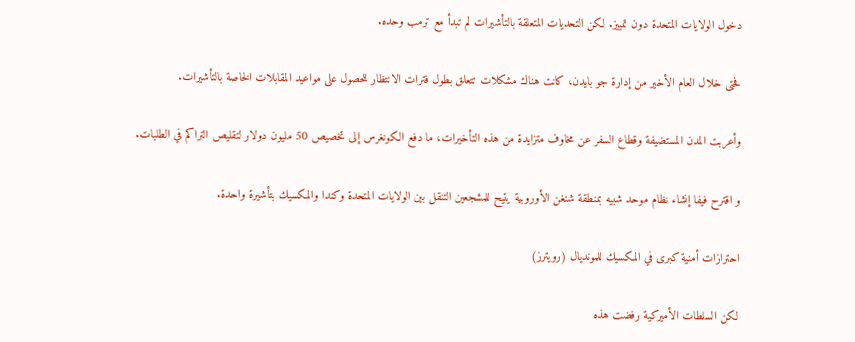دخول الولايات المتحدة دون تمييز. لكن التحديات المتعلقة بالتأشيرات لم تبدأ مع ترمب وحده.

فحتى خلال العام الأخير من إدارة جو بايدن، كانت هناك مشكلات تتعلق بطول فترات الانتظار للحصول على مواعيد المقابلات الخاصة بالتأشيرات.

وأعربت المدن المستضيفة وقطاع السفر عن مخاوف متزايدة من هذه التأخيرات، ما دفع الكونغرس إلى تخصيص 50 مليون دولار لتقليص التراكم في الطلبات.

و اقترح فيفا إنشاء نظام موحد شبيه بمنطقة شنغن الأوروبية يتيح للمشجعين التنقل بين الولايات المتحدة وكندا والمكسيك بتأشيرة واحدة.

احترازات أمنية كبرى في المكسيك للمونديال (رويترز)

لكن السلطات الأميركية رفضت هذه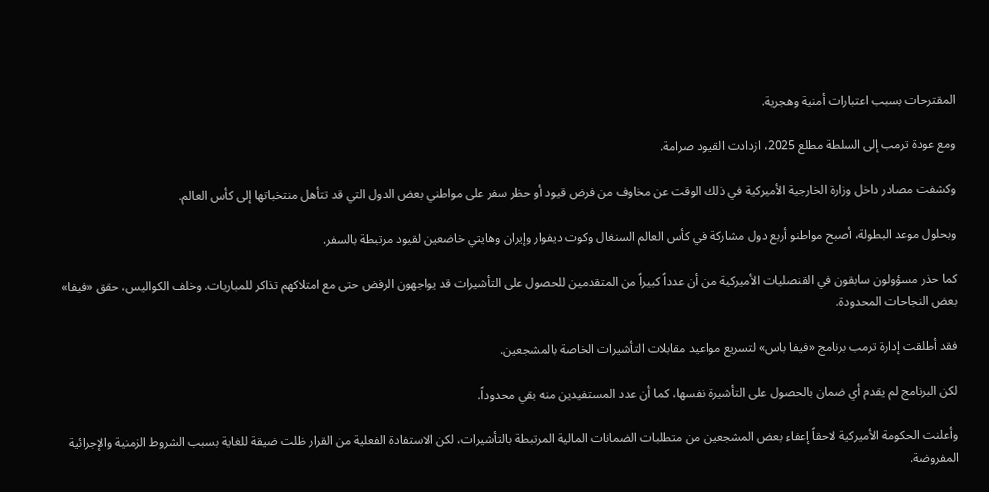المقترحات بسبب اعتبارات أمنية وهجرية.

ومع عودة ترمب إلى السلطة مطلع 2025، ازدادت القيود صرامة.

وكشفت مصادر داخل وزارة الخارجية الأميركية في ذلك الوقت عن مخاوف من فرض قيود أو حظر سفر على مواطني بعض الدول التي قد تتأهل منتخباتها إلى كأس العالم.

وبحلول موعد البطولة، أصبح مواطنو أربع دول مشاركة في كأس العالم السنغال وكوت ديفوار وإيران وهايتي خاضعين لقيود مرتبطة بالسفر.

كما حذر مسؤولون سابقون في القنصليات الأميركية من أن عدداً كبيراً من المتقدمين للحصول على التأشيرات قد يواجهون الرفض حتى مع امتلاكهم تذاكر للمباريات. وخلف الكواليس، حقق «فيفا» بعض النجاحات المحدودة.

فقد أطلقت إدارة ترمب برنامج «فيفا باس» لتسريع مواعيد مقابلات التأشيرات الخاصة بالمشجعين.

لكن البرنامج لم يقدم أي ضمان بالحصول على التأشيرة نفسها، كما أن عدد المستفيدين منه بقي محدوداً.

وأعلنت الحكومة الأميركية لاحقاً إعفاء بعض المشجعين من متطلبات الضمانات المالية المرتبطة بالتأشيرات، لكن الاستفادة الفعلية من القرار ظلت ضيقة للغاية بسبب الشروط الزمنية والإجرائية المفروضة.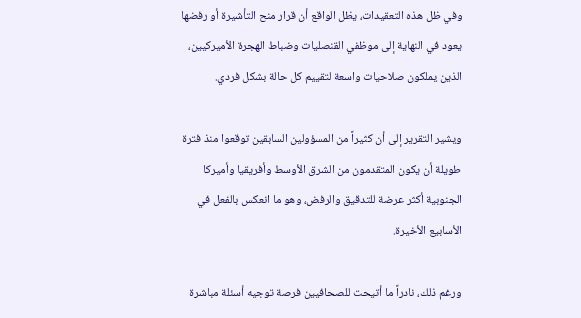وفي ظل هذه التعقيدات، يظل الواقع أن قرار منح التأشيرة أو رفضها يعود في النهاية إلى موظفي القنصليات وضباط الهجرة الأميركيين، الذين يملكون صلاحيات واسعة لتقييم كل حالة بشكل فردي.

ويشير التقرير إلى أن كثيراً من المسؤولين السابقين توقعوا منذ فترة طويلة أن يكون المتقدمون من الشرق الأوسط وأفريقيا وأميركا الجنوبية أكثر عرضة للتدقيق والرفض، وهو ما انعكس بالفعل في الأسابيع الأخيرة.

ورغم ذلك، نادراً ما أتيحت للصحافيين فرصة توجيه أسئلة مباشرة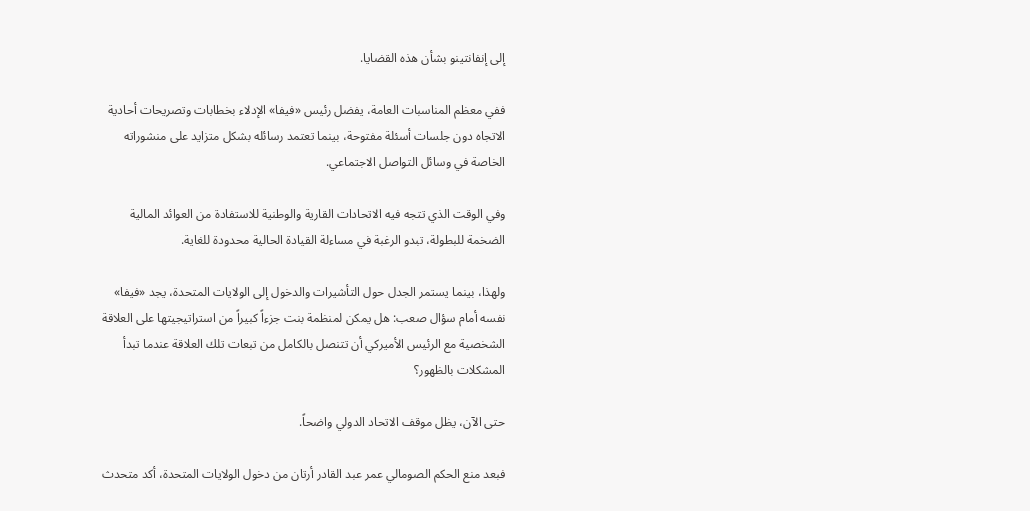إلى إنفانتينو بشأن هذه القضايا.

ففي معظم المناسبات العامة، يفضل رئيس «فيفا» الإدلاء بخطابات وتصريحات أحادية الاتجاه دون جلسات أسئلة مفتوحة، بينما تعتمد رسائله بشكل متزايد على منشوراته الخاصة في وسائل التواصل الاجتماعي.

وفي الوقت الذي تتجه فيه الاتحادات القارية والوطنية للاستفادة من العوائد المالية الضخمة للبطولة، تبدو الرغبة في مساءلة القيادة الحالية محدودة للغاية.

ولهذا، بينما يستمر الجدل حول التأشيرات والدخول إلى الولايات المتحدة، يجد «فيفا» نفسه أمام سؤال صعب: هل يمكن لمنظمة بنت جزءاً كبيراً من استراتيجيتها على العلاقة الشخصية مع الرئيس الأميركي أن تتنصل بالكامل من تبعات تلك العلاقة عندما تبدأ المشكلات بالظهور؟

حتى الآن، يظل موقف الاتحاد الدولي واضحاً.

فبعد منع الحكم الصومالي عمر عبد القادر أرتان من دخول الولايات المتحدة، أكد متحدث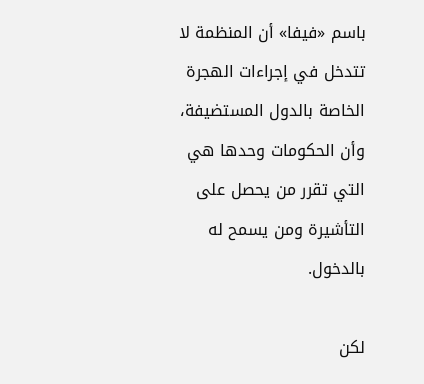باسم «فيفا» أن المنظمة لا تتدخل في إجراءات الهجرة الخاصة بالدول المستضيفة، وأن الحكومات وحدها هي التي تقرر من يحصل على التأشيرة ومن يسمح له بالدخول.

لكن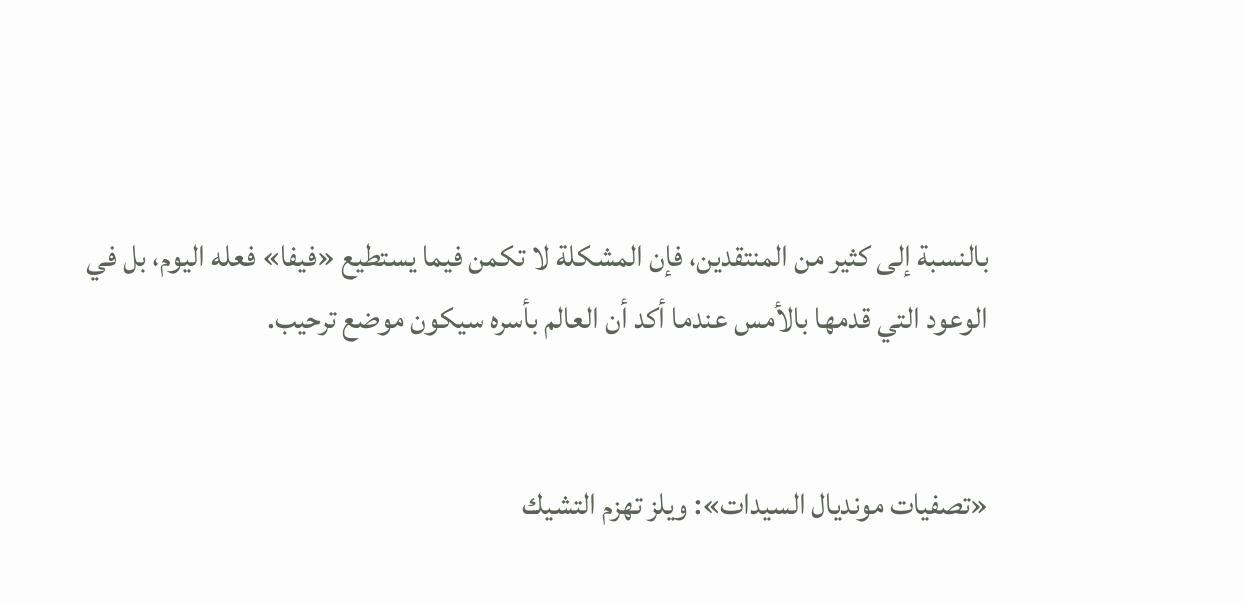بالنسبة إلى كثير من المنتقدين، فإن المشكلة لا تكمن فيما يستطيع «فيفا» فعله اليوم، بل في الوعود التي قدمها بالأمس عندما أكد أن العالم بأسره سيكون موضع ترحيب.


«تصفيات مونديال السيدات»: ويلز تهزم التشيك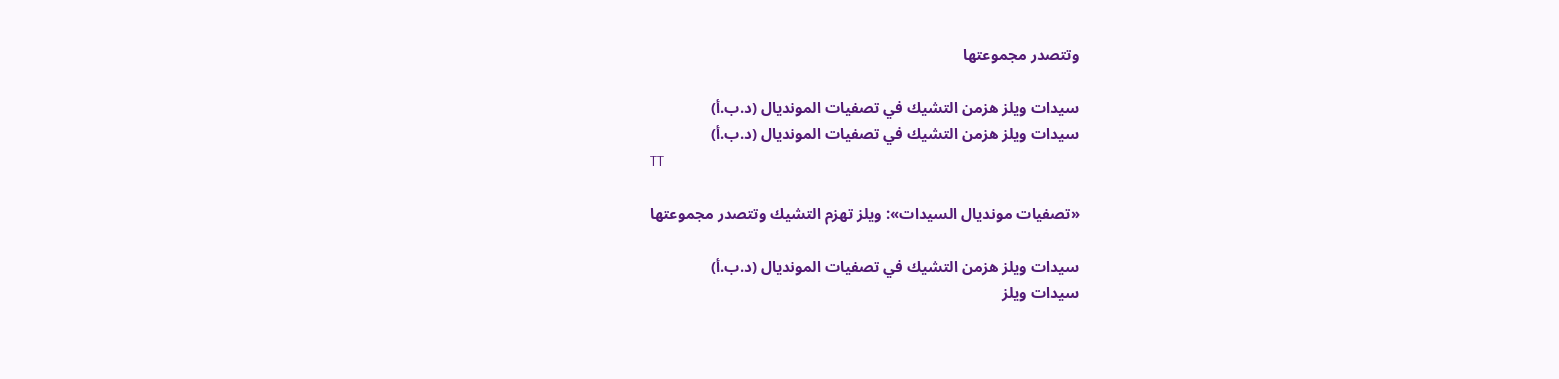وتتصدر مجموعتها

سيدات ويلز هزمن التشيك في تصفيات المونديال (د.ب.أ)
سيدات ويلز هزمن التشيك في تصفيات المونديال (د.ب.أ)
TT

«تصفيات مونديال السيدات»: ويلز تهزم التشيك وتتصدر مجموعتها

سيدات ويلز هزمن التشيك في تصفيات المونديال (د.ب.أ)
سيدات ويلز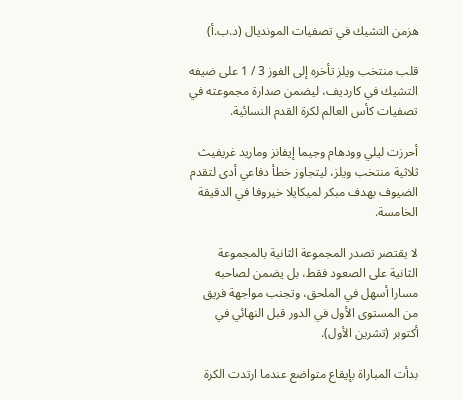هزمن التشيك في تصفيات المونديال (د.ب.أ)

قلب منتخب ويلز تأخره إلى الفوز 3 / 1 على ضيفه التشيك في كارديف، ليضمن صدارة مجموعته في تصفيات كأس العالم لكرة القدم النسائية.

أحرزت ليلي وودهام وجيما إيفانز وماريد غريفيث ثلاثية منتخب ويلز، ليتجاوز خطأ دفاعي أدى لتقدم الضيوف بهدف مبكر لميكايلا خيروفا في الدقيقة الخامسة.

لا يقتصر تصدر المجموعة الثانية بالمجموعة الثانية على الصعود فقط، بل يضمن لصاحبه مسارا أسهل في الملحق، وتجنب مواجهة فريق من المستوى الأول في الدور قبل النهائي في أكتوبر (تشرين الأول).

بدأت المباراة بإيقاع متواضع عندما ارتدت الكرة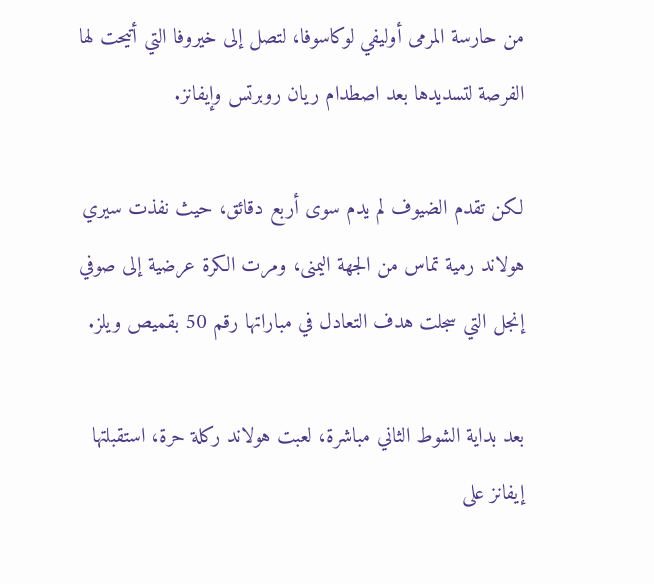من حارسة المرمى أوليفي لوكاسوفا، لتصل إلى خيروفا التي أتيحت لها الفرصة لتسديدها بعد اصطدام ريان روبرتس وإيفانز.

لكن تقدم الضيوف لم يدم سوى أربع دقائق، حيث نفذت سيري هولاند رمية تماس من الجهة اليمنى، ومرت الكرة عرضية إلى صوفي إنجل التي سجلت هدف التعادل في مباراتها رقم 50 بقميص ويلز.

بعد بداية الشوط الثاني مباشرة، لعبت هولاند ركلة حرة، استقبلتها إيفانز على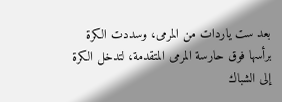بعد ست ياردات من المرمى، وسددت الكرة برأسها فوق حارسة المرمى المتقدمة، لتدخل الكرة إلى الشباك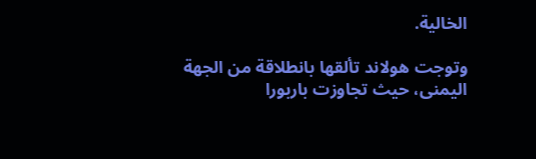الخالية.

وتوجت هولاند تألقها بانطلاقة من الجهة اليمنى، حيث تجاوزت باربورا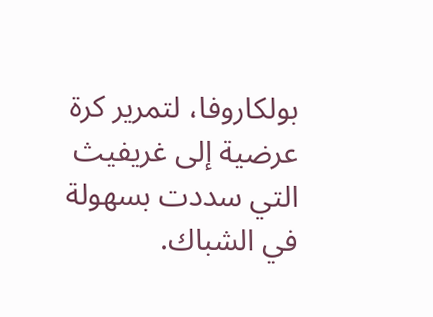بولكاروفا، لتمرير كرة عرضية إلى غريفيث التي سددت بسهولة في الشباك.